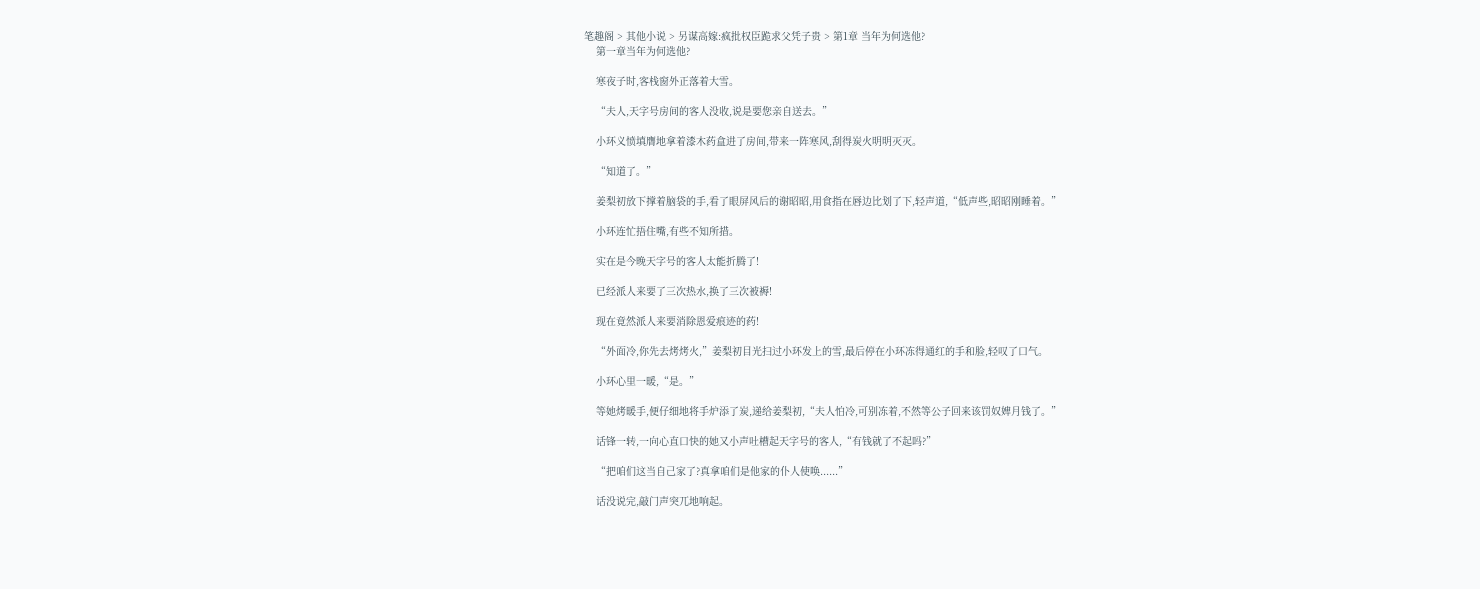笔趣阁 > 其他小说 > 另谋高嫁:疯批权臣跪求父凭子贵 > 第1章 当年为何选他?
    第一章当年为何选他?

    寒夜子时,客栈窗外正落着大雪。

    “夫人,天字号房间的客人没收,说是要您亲自送去。”

    小环义愤填膺地拿着漆木药盒进了房间,带来一阵寒风,刮得炭火明明灭灭。

    “知道了。”

    姜梨初放下撑着脑袋的手,看了眼屏风后的谢昭昭,用食指在唇边比划了下,轻声道,“低声些,昭昭刚睡着。”

    小环连忙捂住嘴,有些不知所措。

    实在是今晚天字号的客人太能折腾了!

    已经派人来要了三次热水,换了三次被褥!

    现在竟然派人来要消除恩爱痕迹的药!

    “外面冷,你先去烤烤火,”姜梨初目光扫过小环发上的雪,最后停在小环冻得通红的手和脸,轻叹了口气。

    小环心里一暖,“是。”

    等她烤暖手,便仔细地将手炉添了炭,递给姜梨初,“夫人怕冷,可别冻着,不然等公子回来该罚奴婢月钱了。”

    话锋一转,一向心直口快的她又小声吐槽起天字号的客人,“有钱就了不起吗?”

    “把咱们这当自己家了?真拿咱们是他家的仆人使唤......”

    话没说完,敲门声突兀地响起。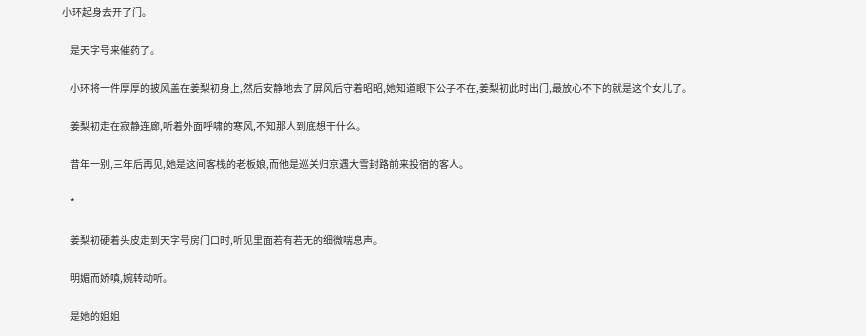小环起身去开了门。

    是天字号来催药了。

    小环将一件厚厚的披风盖在姜梨初身上,然后安静地去了屏风后守着昭昭,她知道眼下公子不在,姜梨初此时出门,最放心不下的就是这个女儿了。

    姜梨初走在寂静连廊,听着外面呼啸的寒风,不知那人到底想干什么。

    昔年一别,三年后再见,她是这间客栈的老板娘,而他是巡关归京遇大雪封路前来投宿的客人。

    *

    姜梨初硬着头皮走到天字号房门口时,听见里面若有若无的细微喘息声。

    明媚而娇嗔,婉转动听。

    是她的姐姐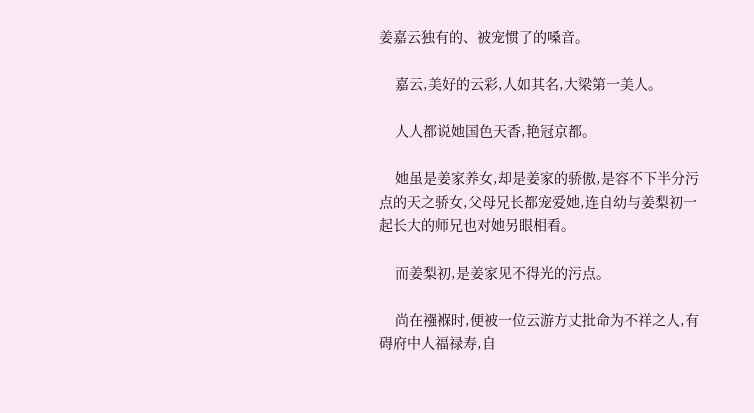姜嘉云独有的、被宠惯了的嗓音。

    嘉云,美好的云彩,人如其名,大梁第一美人。

    人人都说她国色天香,艳冠京都。

    她虽是姜家养女,却是姜家的骄傲,是容不下半分污点的天之骄女,父母兄长都宠爱她,连自幼与姜梨初一起长大的师兄也对她另眼相看。

    而姜梨初,是姜家见不得光的污点。

    尚在襁褓时,便被一位云游方丈批命为不祥之人,有碍府中人福禄寿,自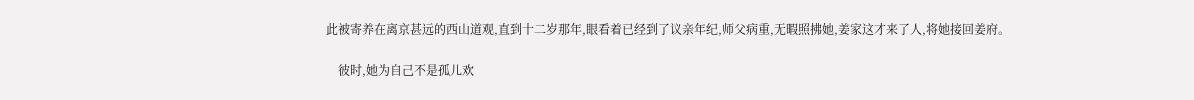此被寄养在离京甚远的西山道观,直到十二岁那年,眼看着已经到了议亲年纪,师父病重,无暇照拂她,姜家这才来了人,将她接回姜府。

    彼时,她为自己不是孤儿欢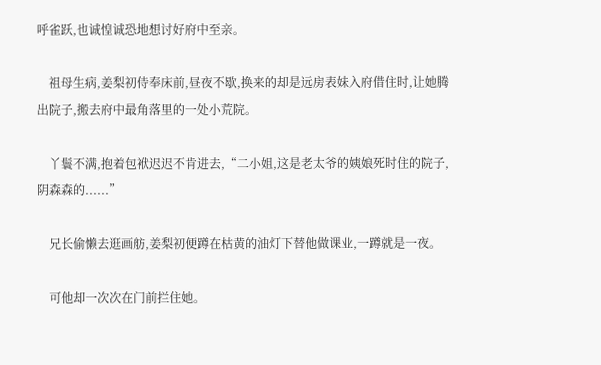呼雀跃,也诚惶诚恐地想讨好府中至亲。

    祖母生病,姜梨初侍奉床前,昼夜不歇,换来的却是远房表妹入府借住时,让她腾出院子,搬去府中最角落里的一处小荒院。

    丫鬟不满,抱着包袱迟迟不肯进去,“二小姐,这是老太爷的姨娘死时住的院子,阴森森的......”

    兄长偷懒去逛画舫,姜梨初便蹲在枯黄的油灯下替他做课业,一蹲就是一夜。

    可他却一次次在门前拦住她。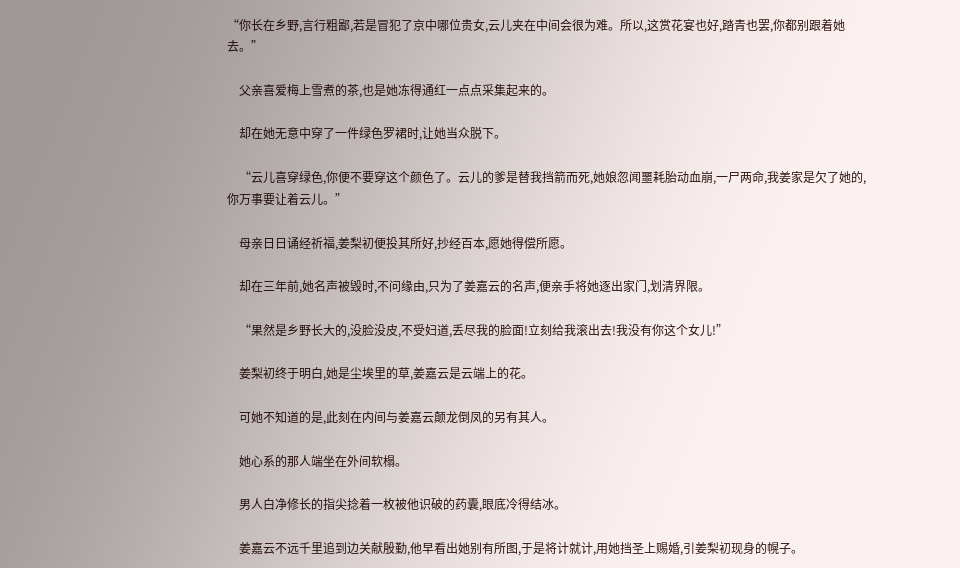“你长在乡野,言行粗鄙,若是冒犯了京中哪位贵女,云儿夹在中间会很为难。所以,这赏花宴也好,踏青也罢,你都别跟着她去。”

    父亲喜爱梅上雪煮的茶,也是她冻得通红一点点采集起来的。

    却在她无意中穿了一件绿色罗裙时,让她当众脱下。

    “云儿喜穿绿色,你便不要穿这个颜色了。云儿的爹是替我挡箭而死,她娘忽闻噩耗胎动血崩,一尸两命,我姜家是欠了她的,你万事要让着云儿。”

    母亲日日诵经祈福,姜梨初便投其所好,抄经百本,愿她得偿所愿。

    却在三年前,她名声被毁时,不问缘由,只为了姜嘉云的名声,便亲手将她逐出家门,划清界限。

    “果然是乡野长大的,没脸没皮,不受妇道,丢尽我的脸面!立刻给我滚出去!我没有你这个女儿!”

    姜梨初终于明白,她是尘埃里的草,姜嘉云是云端上的花。

    可她不知道的是,此刻在内间与姜嘉云颠龙倒凤的另有其人。

    她心系的那人端坐在外间软榻。

    男人白净修长的指尖捻着一枚被他识破的药囊,眼底冷得结冰。

    姜嘉云不远千里追到边关献殷勤,他早看出她别有所图,于是将计就计,用她挡圣上赐婚,引姜梨初现身的幌子。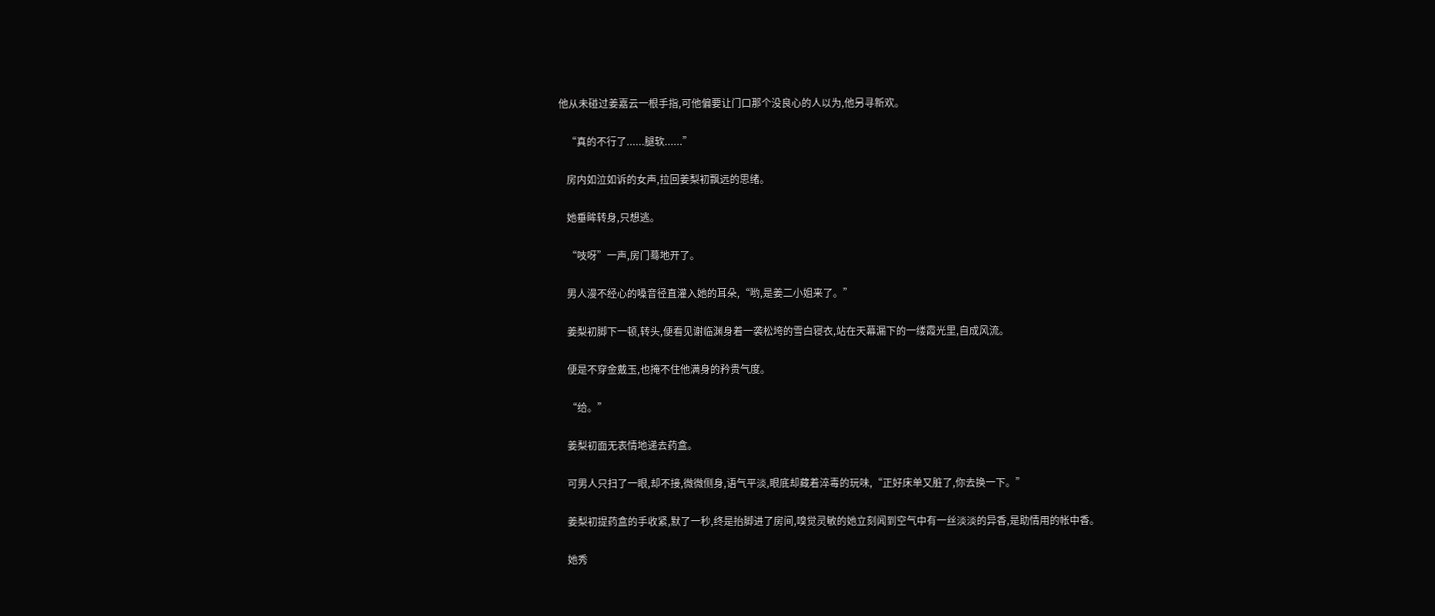他从未碰过姜嘉云一根手指,可他偏要让门口那个没良心的人以为,他另寻新欢。

    “真的不行了......腿软......”

    房内如泣如诉的女声,拉回姜梨初飘远的思绪。

    她垂眸转身,只想逃。

    “吱呀”一声,房门蓦地开了。

    男人漫不经心的嗓音径直灌入她的耳朵,“哟,是姜二小姐来了。”

    姜梨初脚下一顿,转头,便看见谢临渊身着一袭松垮的雪白寝衣,站在天幕漏下的一缕霞光里,自成风流。

    便是不穿金戴玉,也掩不住他满身的矜贵气度。

    “给。”

    姜梨初面无表情地递去药盒。

    可男人只扫了一眼,却不接,微微侧身,语气平淡,眼底却藏着淬毒的玩味,“正好床单又脏了,你去换一下。”

    姜梨初提药盒的手收紧,默了一秒,终是抬脚进了房间,嗅觉灵敏的她立刻闻到空气中有一丝淡淡的异香,是助情用的帐中香。

    她秀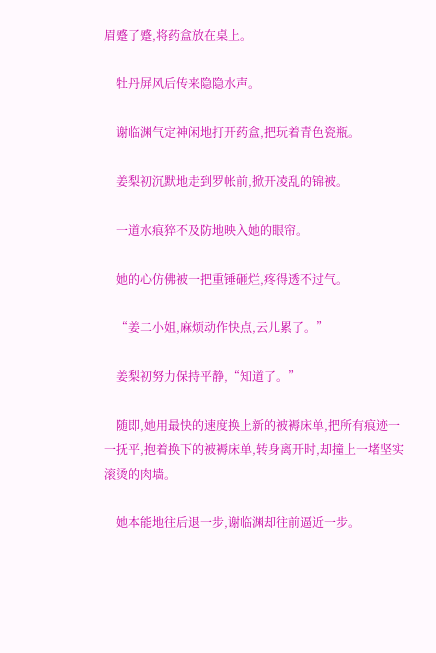眉蹙了蹙,将药盒放在桌上。

    牡丹屏风后传来隐隐水声。

    谢临渊气定神闲地打开药盒,把玩着青色瓷瓶。

    姜梨初沉默地走到罗帐前,掀开凌乱的锦被。

    一道水痕猝不及防地映入她的眼帘。

    她的心仿佛被一把重锤砸烂,疼得透不过气。

    “姜二小姐,麻烦动作快点,云儿累了。”

    姜梨初努力保持平静,“知道了。”

    随即,她用最快的速度换上新的被褥床单,把所有痕迹一一抚平,抱着换下的被褥床单,转身离开时,却撞上一堵坚实滚烫的肉墙。

    她本能地往后退一步,谢临渊却往前逼近一步。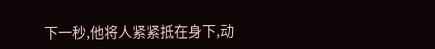下一秒,他将人紧紧抵在身下,动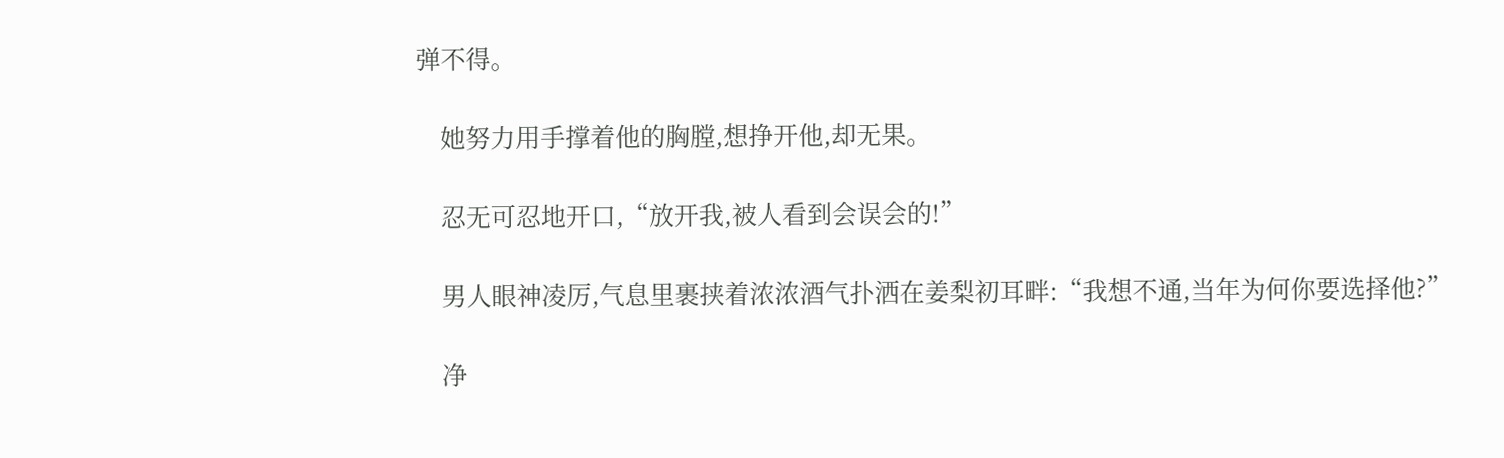弹不得。

    她努力用手撑着他的胸膛,想挣开他,却无果。

    忍无可忍地开口,“放开我,被人看到会误会的!”

    男人眼神凌厉,气息里裹挟着浓浓酒气扑洒在姜梨初耳畔:“我想不通,当年为何你要选择他?”

    净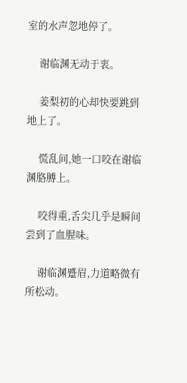室的水声忽地停了。

    谢临渊无动于衷。

    姜梨初的心却快要跳到地上了。

    慌乱间,她一口咬在谢临渊胳膊上。

    咬得重,舌尖几乎是瞬间尝到了血腥味。

    谢临渊蹙眉,力道略微有所松动。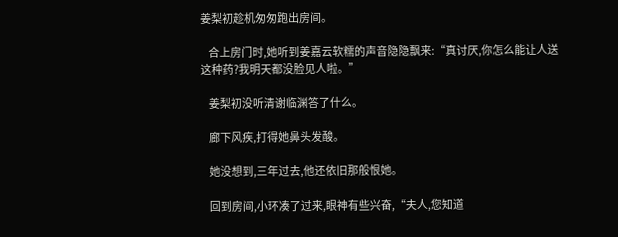姜梨初趁机匆匆跑出房间。

    合上房门时,她听到姜嘉云软糯的声音隐隐飘来:“真讨厌,你怎么能让人送这种药?我明天都没脸见人啦。”

    姜梨初没听清谢临渊答了什么。

    廊下风疾,打得她鼻头发酸。

    她没想到,三年过去,他还依旧那般恨她。

    回到房间,小环凑了过来,眼神有些兴奋,“夫人,您知道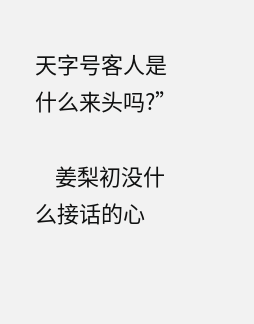天字号客人是什么来头吗?”

    姜梨初没什么接话的心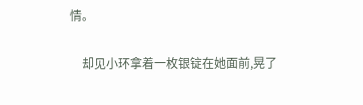情。

    却见小环拿着一枚银锭在她面前,晃了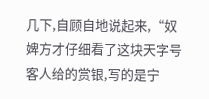几下,自顾自地说起来,“奴婢方才仔细看了这块天字号客人给的赏银,写的是宁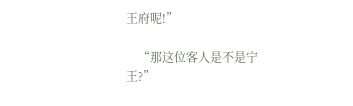王府呢!”

    “那这位客人是不是宁王?”